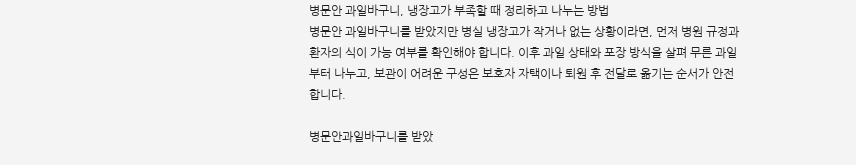병문안 과일바구니, 냉장고가 부족할 때 정리하고 나누는 방법
병문안 과일바구니를 받았지만 병실 냉장고가 작거나 없는 상황이라면, 먼저 병원 규정과 환자의 식이 가능 여부를 확인해야 합니다. 이후 과일 상태와 포장 방식을 살펴 무른 과일부터 나누고, 보관이 어려운 구성은 보호자 자택이나 퇴원 후 전달로 옮기는 순서가 안전합니다.

병문안과일바구니를 받았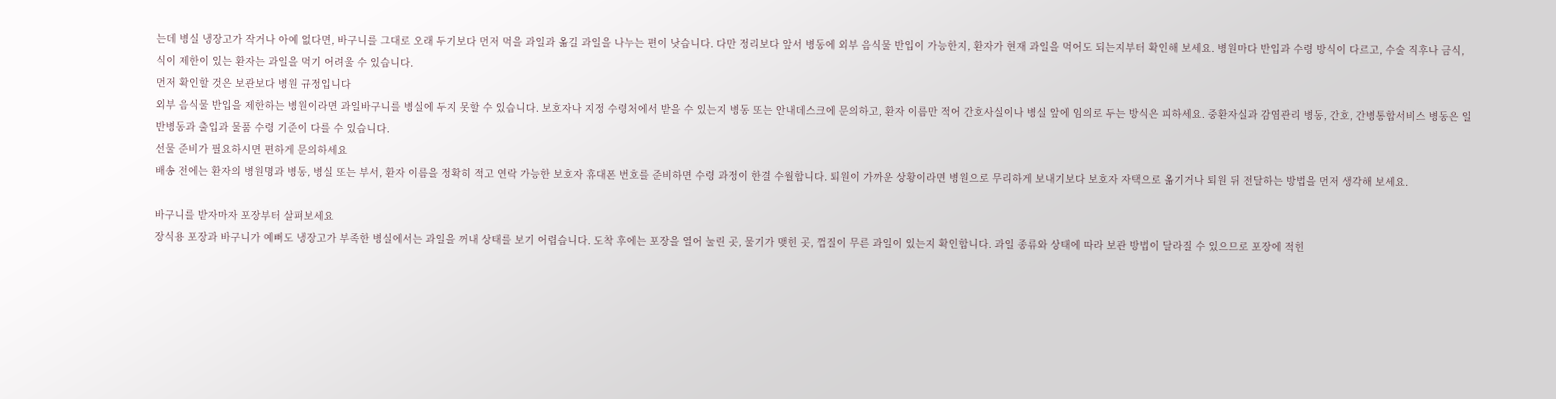는데 병실 냉장고가 작거나 아예 없다면, 바구니를 그대로 오래 두기보다 먼저 먹을 과일과 옮길 과일을 나누는 편이 낫습니다. 다만 정리보다 앞서 병동에 외부 음식물 반입이 가능한지, 환자가 현재 과일을 먹어도 되는지부터 확인해 보세요. 병원마다 반입과 수령 방식이 다르고, 수술 직후나 금식, 식이 제한이 있는 환자는 과일을 먹기 어려울 수 있습니다.
먼저 확인할 것은 보관보다 병원 규정입니다
외부 음식물 반입을 제한하는 병원이라면 과일바구니를 병실에 두지 못할 수 있습니다. 보호자나 지정 수령처에서 받을 수 있는지 병동 또는 안내데스크에 문의하고, 환자 이름만 적어 간호사실이나 병실 앞에 임의로 두는 방식은 피하세요. 중환자실과 감염관리 병동, 간호, 간병통합서비스 병동은 일반병동과 출입과 물품 수령 기준이 다를 수 있습니다.
선물 준비가 필요하시면 편하게 문의하세요
배송 전에는 환자의 병원명과 병동, 병실 또는 부서, 환자 이름을 정확히 적고 연락 가능한 보호자 휴대폰 번호를 준비하면 수령 과정이 한결 수월합니다. 퇴원이 가까운 상황이라면 병원으로 무리하게 보내기보다 보호자 자택으로 옮기거나 퇴원 뒤 전달하는 방법을 먼저 생각해 보세요.

바구니를 받자마자 포장부터 살펴보세요
장식용 포장과 바구니가 예뻐도 냉장고가 부족한 병실에서는 과일을 꺼내 상태를 보기 어렵습니다. 도착 후에는 포장을 열어 눌린 곳, 물기가 맺힌 곳, 껍질이 무른 과일이 있는지 확인합니다. 과일 종류와 상태에 따라 보관 방법이 달라질 수 있으므로 포장에 적힌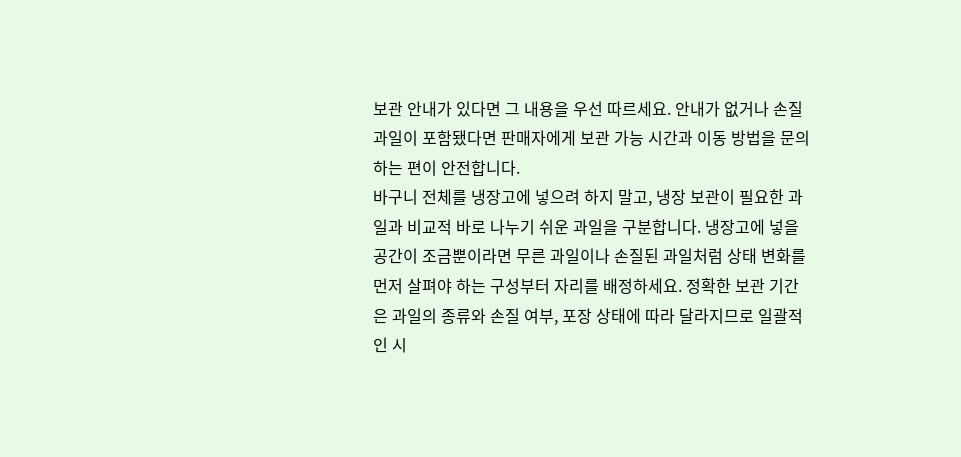보관 안내가 있다면 그 내용을 우선 따르세요. 안내가 없거나 손질 과일이 포함됐다면 판매자에게 보관 가능 시간과 이동 방법을 문의하는 편이 안전합니다.
바구니 전체를 냉장고에 넣으려 하지 말고, 냉장 보관이 필요한 과일과 비교적 바로 나누기 쉬운 과일을 구분합니다. 냉장고에 넣을 공간이 조금뿐이라면 무른 과일이나 손질된 과일처럼 상태 변화를 먼저 살펴야 하는 구성부터 자리를 배정하세요. 정확한 보관 기간은 과일의 종류와 손질 여부, 포장 상태에 따라 달라지므로 일괄적인 시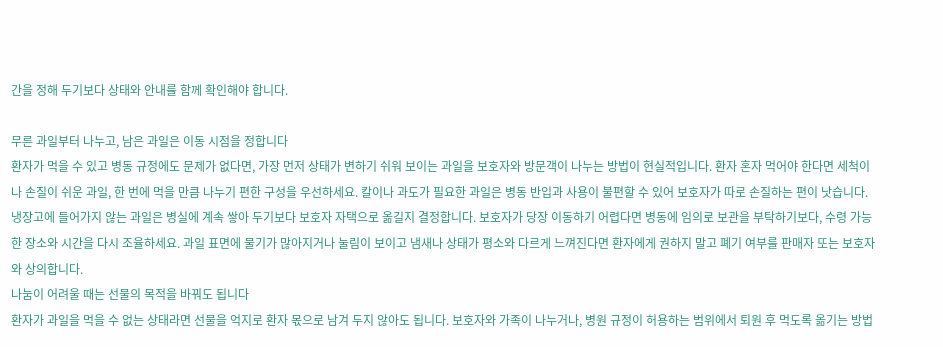간을 정해 두기보다 상태와 안내를 함께 확인해야 합니다.

무른 과일부터 나누고, 남은 과일은 이동 시점을 정합니다
환자가 먹을 수 있고 병동 규정에도 문제가 없다면, 가장 먼저 상태가 변하기 쉬워 보이는 과일을 보호자와 방문객이 나누는 방법이 현실적입니다. 환자 혼자 먹어야 한다면 세척이나 손질이 쉬운 과일, 한 번에 먹을 만큼 나누기 편한 구성을 우선하세요. 칼이나 과도가 필요한 과일은 병동 반입과 사용이 불편할 수 있어 보호자가 따로 손질하는 편이 낫습니다.
냉장고에 들어가지 않는 과일은 병실에 계속 쌓아 두기보다 보호자 자택으로 옮길지 결정합니다. 보호자가 당장 이동하기 어렵다면 병동에 임의로 보관을 부탁하기보다, 수령 가능한 장소와 시간을 다시 조율하세요. 과일 표면에 물기가 많아지거나 눌림이 보이고 냄새나 상태가 평소와 다르게 느껴진다면 환자에게 권하지 말고 폐기 여부를 판매자 또는 보호자와 상의합니다.
나눔이 어려울 때는 선물의 목적을 바꿔도 됩니다
환자가 과일을 먹을 수 없는 상태라면 선물을 억지로 환자 몫으로 남겨 두지 않아도 됩니다. 보호자와 가족이 나누거나, 병원 규정이 허용하는 범위에서 퇴원 후 먹도록 옮기는 방법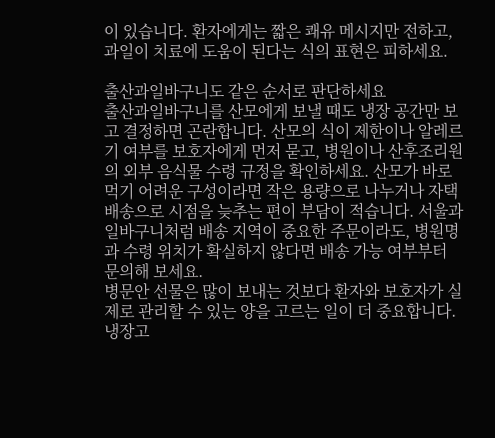이 있습니다. 환자에게는 짧은 쾌유 메시지만 전하고, 과일이 치료에 도움이 된다는 식의 표현은 피하세요.

출산과일바구니도 같은 순서로 판단하세요
출산과일바구니를 산모에게 보낼 때도 냉장 공간만 보고 결정하면 곤란합니다. 산모의 식이 제한이나 알레르기 여부를 보호자에게 먼저 묻고, 병원이나 산후조리원의 외부 음식물 수령 규정을 확인하세요. 산모가 바로 먹기 어려운 구성이라면 작은 용량으로 나누거나 자택 배송으로 시점을 늦추는 편이 부담이 적습니다. 서울과일바구니처럼 배송 지역이 중요한 주문이라도, 병원명과 수령 위치가 확실하지 않다면 배송 가능 여부부터 문의해 보세요.
병문안 선물은 많이 보내는 것보다 환자와 보호자가 실제로 관리할 수 있는 양을 고르는 일이 더 중요합니다. 냉장고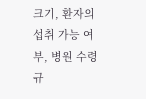크기, 환자의 섭취 가능 여부, 병원 수령 규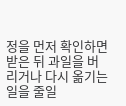정을 먼저 확인하면 받은 뒤 과일을 버리거나 다시 옮기는 일을 줄일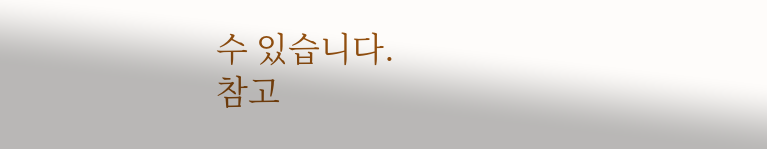수 있습니다.
참고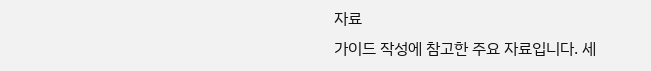자료
가이드 작성에 참고한 주요 자료입니다. 세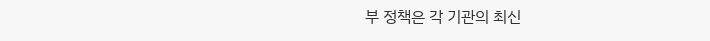부 정책은 각 기관의 최신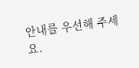안내를 우선해 주세요.